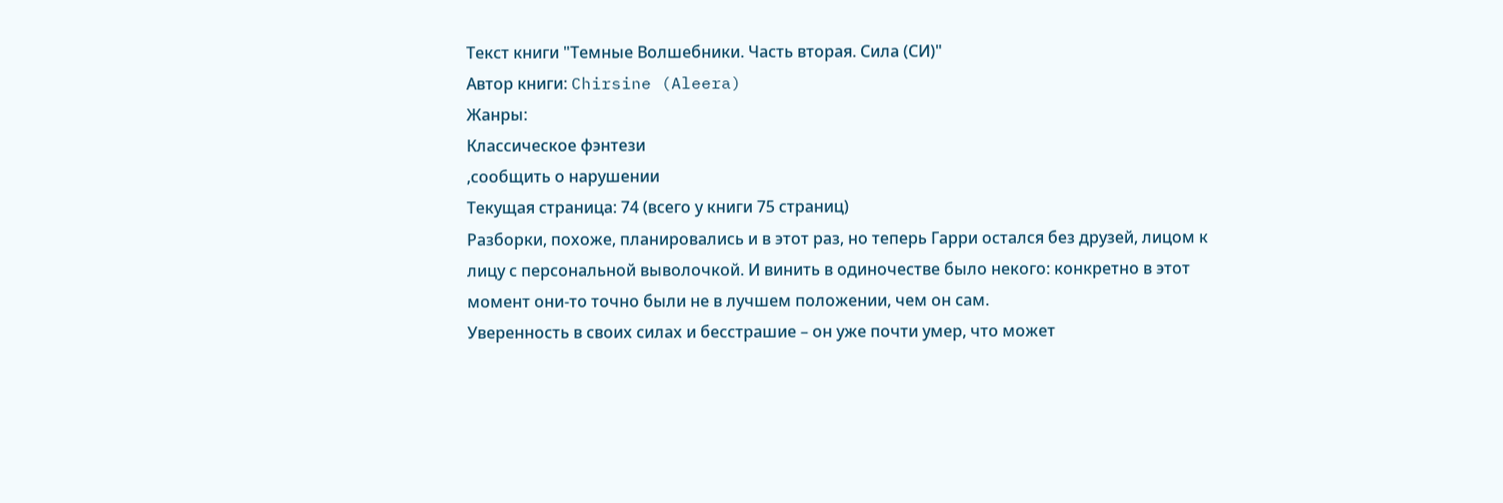Текст книги "Темные Волшебники. Часть вторая. Сила (СИ)"
Автор книги: Chirsine (Aleera)
Жанры:
Классическое фэнтези
,сообщить о нарушении
Текущая страница: 74 (всего у книги 75 страниц)
Разборки, похоже, планировались и в этот раз, но теперь Гарри остался без друзей, лицом к лицу с персональной выволочкой. И винить в одиночестве было некого: конкретно в этот момент они-то точно были не в лучшем положении, чем он сам.
Уверенность в своих силах и бесстрашие – он уже почти умер, что может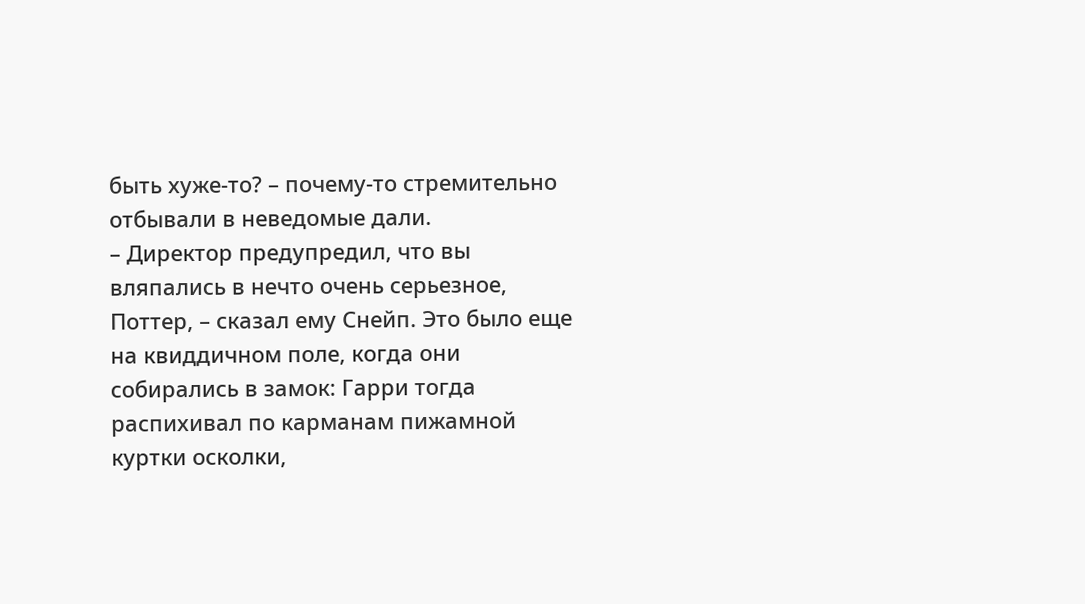быть хуже-то? – почему-то стремительно отбывали в неведомые дали.
– Директор предупредил, что вы вляпались в нечто очень серьезное, Поттер, – сказал ему Снейп. Это было еще на квиддичном поле, когда они собирались в замок: Гарри тогда распихивал по карманам пижамной куртки осколки,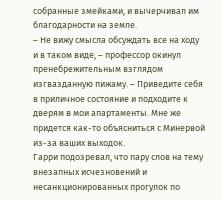собранные змейками, и вычерчивал им благодарности на земле.
– Не вижу смысла обсуждать все на ходу и в таком виде, – профессор окинул пренебрежительным взглядом изгвазданную пижаму. – Приведите себя в приличное состояние и подходите к дверям в мои апартаменты. Мне же придется как-то объясниться с Минервой из-за ваших выходок.
Гарри подозревал, что пару слов на тему внезапных исчезновений и несанкционированных прогулок по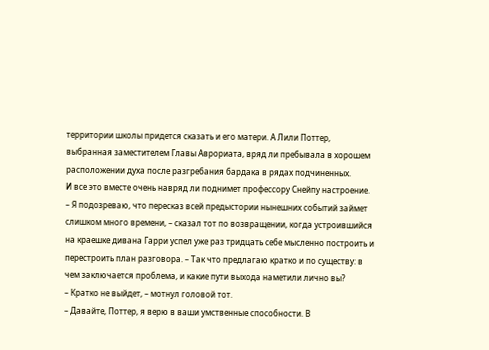территории школы придется сказать и его матери. А Лили Поттер, выбранная заместителем Главы Аврориата, вряд ли пребывала в хорошем расположении духа после разгребания бардака в рядах подчиненных.
И все это вместе очень навряд ли поднимет профессору Снейпу настроение.
– Я подозреваю, что пересказ всей предыстории нынешних событий займет слишком много времени, – сказал тот по возвращении, когда устроившийся на краешке дивана Гарри успел уже раз тридцать себе мысленно построить и перестроить план разговора. – Так что предлагаю кратко и по существу: в чем заключается проблема, и какие пути выхода наметили лично вы?
– Кратко не выйдет, – мотнул головой тот.
– Давайте, Поттер, я верю в ваши умственные способности. В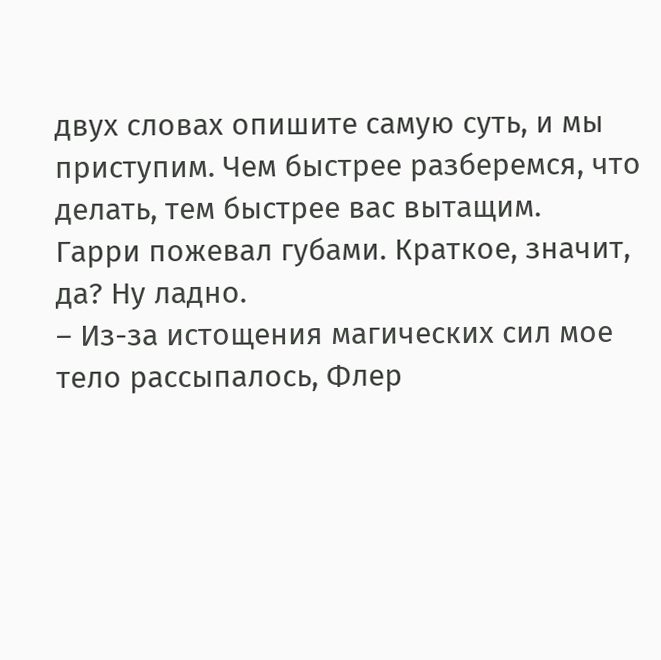двух словах опишите самую суть, и мы приступим. Чем быстрее разберемся, что делать, тем быстрее вас вытащим.
Гарри пожевал губами. Краткое, значит, да? Ну ладно.
– Из-за истощения магических сил мое тело рассыпалось, Флер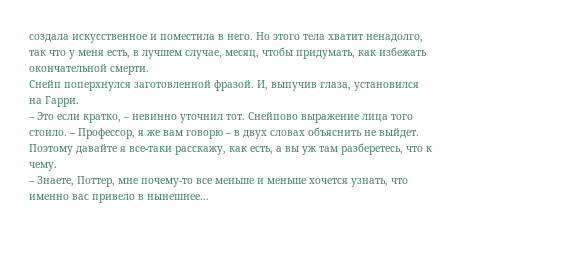создала искусственное и поместила в него. Но этого тела хватит ненадолго, так что у меня есть, в лучшем случае, месяц, чтобы придумать, как избежать окончательной смерти.
Снейп поперхнулся заготовленной фразой. И, выпучив глаза, установился на Гарри.
– Это если кратко, – невинно уточнил тот. Снейпово выражение лица того стоило. – Профессор, я же вам говорю – в двух словах объяснить не выйдет. Поэтому давайте я все-таки расскажу, как есть, а вы уж там разберетесь, что к чему.
– Знаете, Поттер, мне почему-то все меньше и меньше хочется узнать, что именно вас привело в нынешнее…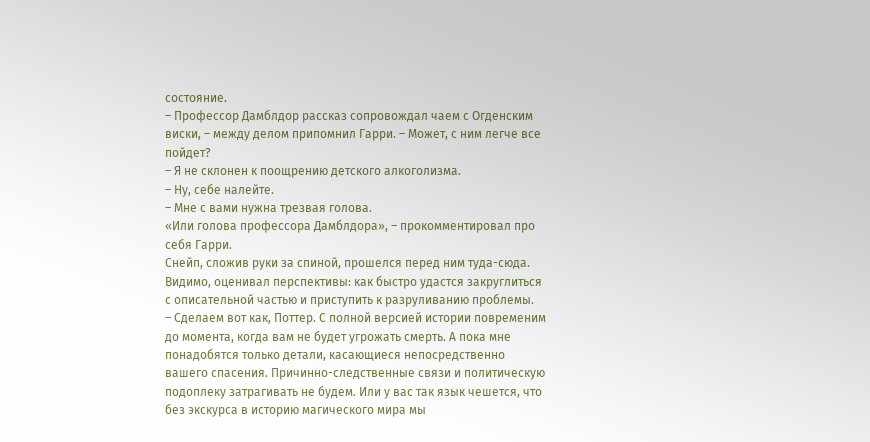состояние.
– Профессор Дамблдор рассказ сопровождал чаем с Огденским виски, – между делом припомнил Гарри. – Может, с ним легче все пойдет?
– Я не склонен к поощрению детского алкоголизма.
– Ну, себе налейте.
– Мне с вами нужна трезвая голова.
«Или голова профессора Дамблдора», – прокомментировал про себя Гарри.
Снейп, сложив руки за спиной, прошелся перед ним туда-сюда. Видимо, оценивал перспективы: как быстро удастся закруглиться с описательной частью и приступить к разруливанию проблемы.
– Сделаем вот как, Поттер. С полной версией истории повременим до момента, когда вам не будет угрожать смерть. А пока мне понадобятся только детали, касающиеся непосредственно вашего спасения. Причинно-следственные связи и политическую подоплеку затрагивать не будем. Или у вас так язык чешется, что без экскурса в историю магического мира мы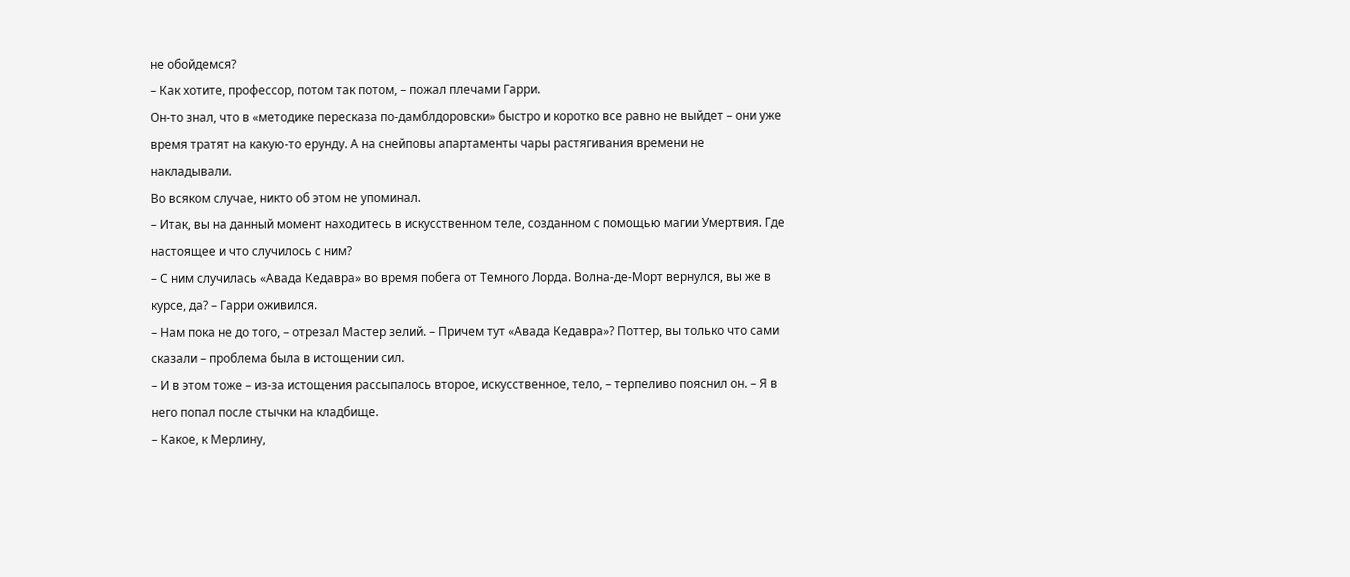не обойдемся?
– Как хотите, профессор, потом так потом, – пожал плечами Гарри.
Он-то знал, что в «методике пересказа по-дамблдоровски» быстро и коротко все равно не выйдет – они уже время тратят на какую-то ерунду. А на снейповы апартаменты чары растягивания времени не накладывали.
Во всяком случае, никто об этом не упоминал.
– Итак, вы на данный момент находитесь в искусственном теле, созданном с помощью магии Умертвия. Где настоящее и что случилось с ним?
– С ним случилась «Авада Кедавра» во время побега от Темного Лорда. Волна-де-Морт вернулся, вы же в курсе, да? – Гарри оживился.
– Нам пока не до того, – отрезал Мастер зелий. – Причем тут «Авада Кедавра»? Поттер, вы только что сами сказали – проблема была в истощении сил.
– И в этом тоже – из-за истощения рассыпалось второе, искусственное, тело, – терпеливо пояснил он. – Я в него попал после стычки на кладбище.
– Какое, к Мерлину,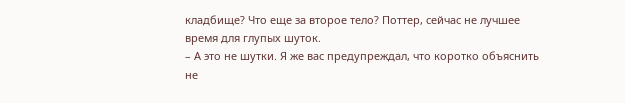кладбище? Что еще за второе тело? Поттер, сейчас не лучшее время для глупых шуток.
– А это не шутки. Я же вас предупреждал, что коротко объяснить не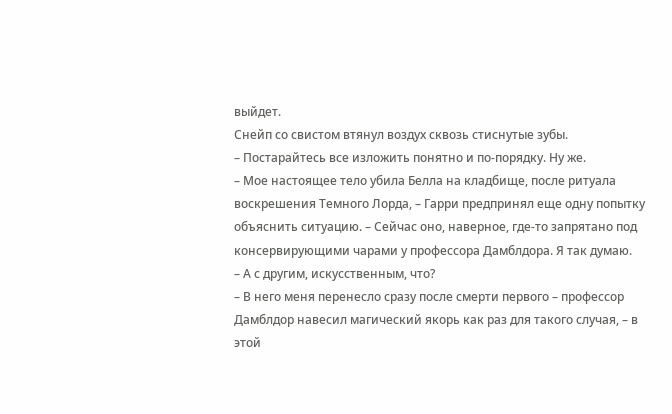выйдет.
Снейп со свистом втянул воздух сквозь стиснутые зубы.
– Постарайтесь все изложить понятно и по-порядку. Ну же.
– Мое настоящее тело убила Белла на кладбище, после ритуала воскрешения Темного Лорда, – Гарри предпринял еще одну попытку объяснить ситуацию. – Сейчас оно, наверное, где-то запрятано под консервирующими чарами у профессора Дамблдора. Я так думаю.
– А с другим, искусственным, что?
– В него меня перенесло сразу после смерти первого – профессор Дамблдор навесил магический якорь как раз для такого случая, – в этой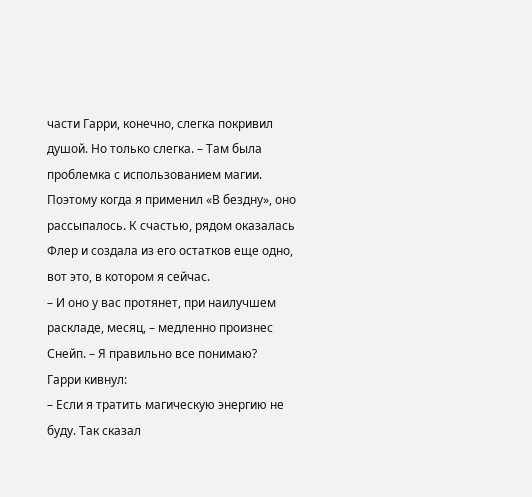части Гарри, конечно, слегка покривил душой. Но только слегка. – Там была проблемка с использованием магии. Поэтому когда я применил «В бездну», оно рассыпалось. К счастью, рядом оказалась Флер и создала из его остатков еще одно, вот это, в котором я сейчас.
– И оно у вас протянет, при наилучшем раскладе, месяц, – медленно произнес Снейп. – Я правильно все понимаю?
Гарри кивнул:
– Если я тратить магическую энергию не буду. Так сказал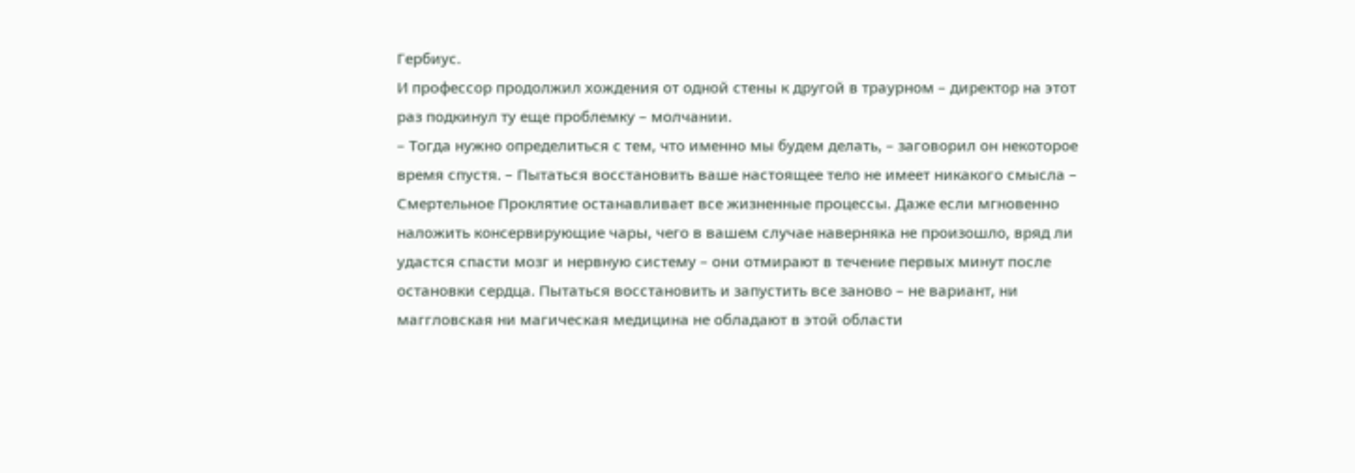Гербиус.
И профессор продолжил хождения от одной стены к другой в траурном – директор на этот раз подкинул ту еще проблемку – молчании.
– Тогда нужно определиться с тем, что именно мы будем делать, – заговорил он некоторое время спустя. – Пытаться восстановить ваше настоящее тело не имеет никакого смысла – Смертельное Проклятие останавливает все жизненные процессы. Даже если мгновенно наложить консервирующие чары, чего в вашем случае наверняка не произошло, вряд ли удастся спасти мозг и нервную систему – они отмирают в течение первых минут после остановки сердца. Пытаться восстановить и запустить все заново – не вариант, ни маггловская ни магическая медицина не обладают в этой области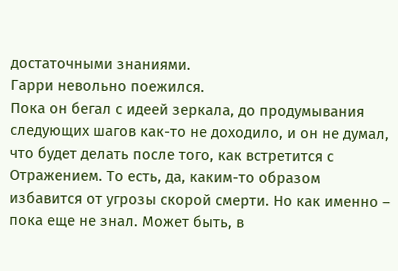достаточными знаниями.
Гарри невольно поежился.
Пока он бегал с идеей зеркала, до продумывания следующих шагов как-то не доходило, и он не думал, что будет делать после того, как встретится с Отражением. То есть, да, каким-то образом избавится от угрозы скорой смерти. Но как именно – пока еще не знал. Может быть, в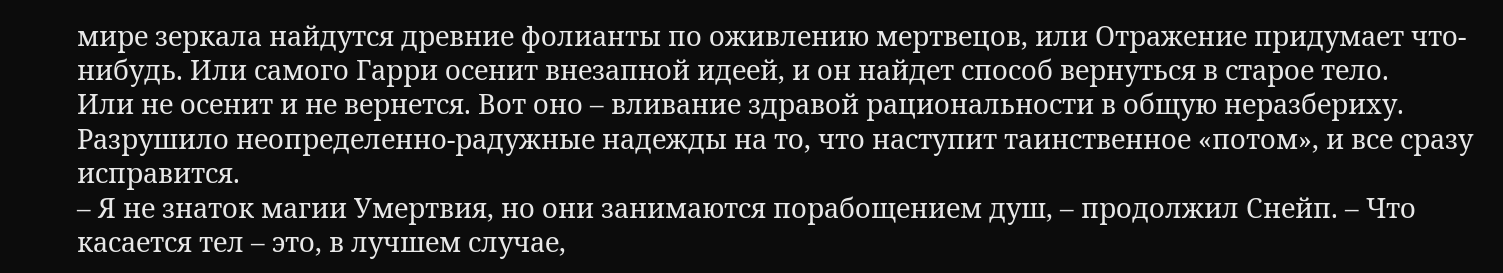мире зеркала найдутся древние фолианты по оживлению мертвецов, или Отражение придумает что-нибудь. Или самого Гарри осенит внезапной идеей, и он найдет способ вернуться в старое тело.
Или не осенит и не вернется. Вот оно – вливание здравой рациональности в общую неразбериху. Разрушило неопределенно-радужные надежды на то, что наступит таинственное «потом», и все сразу исправится.
– Я не знаток магии Умертвия, но они занимаются порабощением душ, – продолжил Снейп. – Что касается тел – это, в лучшем случае,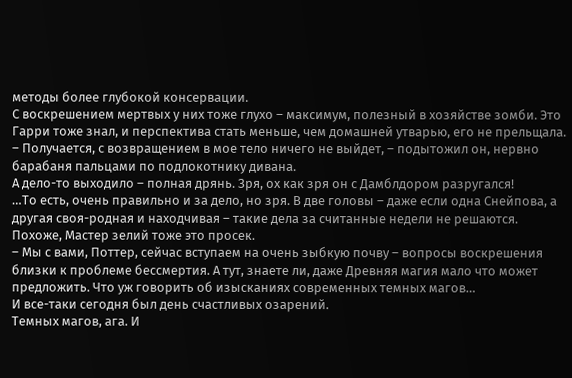методы более глубокой консервации.
С воскрешением мертвых у них тоже глухо – максимум, полезный в хозяйстве зомби. Это Гарри тоже знал, и перспектива стать меньше, чем домашней утварью, его не прельщала.
– Получается, с возвращением в мое тело ничего не выйдет, – подытожил он, нервно барабаня пальцами по подлокотнику дивана.
А дело-то выходило – полная дрянь. Зря, ох как зря он с Дамблдором разругался!
…То есть, очень правильно и за дело, но зря. В две головы – даже если одна Снейпова, а другая своя-родная и находчивая – такие дела за считанные недели не решаются.
Похоже, Мастер зелий тоже это просек.
– Мы с вами, Поттер, сейчас вступаем на очень зыбкую почву – вопросы воскрешения близки к проблеме бессмертия. А тут, знаете ли, даже Древняя магия мало что может предложить. Что уж говорить об изысканиях современных темных магов…
И все-таки сегодня был день счастливых озарений.
Темных магов, ага. И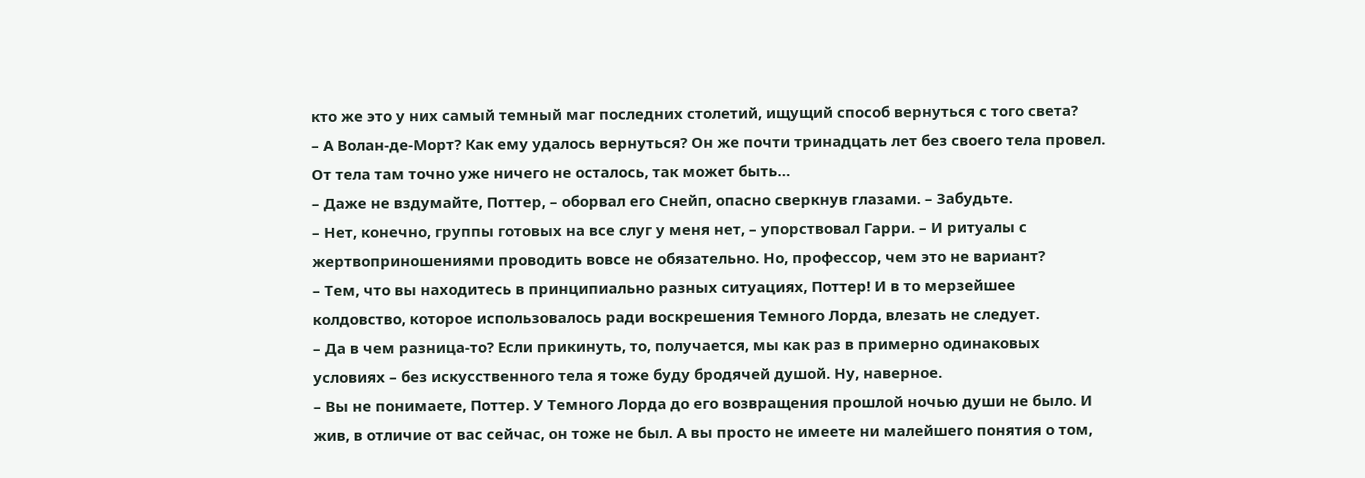кто же это у них самый темный маг последних столетий, ищущий способ вернуться с того света?
– А Волан-де-Морт? Как ему удалось вернуться? Он же почти тринадцать лет без своего тела провел. От тела там точно уже ничего не осталось, так может быть…
– Даже не вздумайте, Поттер, – оборвал его Снейп, опасно сверкнув глазами. – Забудьте.
– Нет, конечно, группы готовых на все слуг у меня нет, – упорствовал Гарри. – И ритуалы с жертвоприношениями проводить вовсе не обязательно. Но, профессор, чем это не вариант?
– Тем, что вы находитесь в принципиально разных ситуациях, Поттер! И в то мерзейшее колдовство, которое использовалось ради воскрешения Темного Лорда, влезать не следует.
– Да в чем разница-то? Если прикинуть, то, получается, мы как раз в примерно одинаковых условиях – без искусственного тела я тоже буду бродячей душой. Ну, наверное.
– Вы не понимаете, Поттер. У Темного Лорда до его возвращения прошлой ночью души не было. И жив, в отличие от вас сейчас, он тоже не был. А вы просто не имеете ни малейшего понятия о том,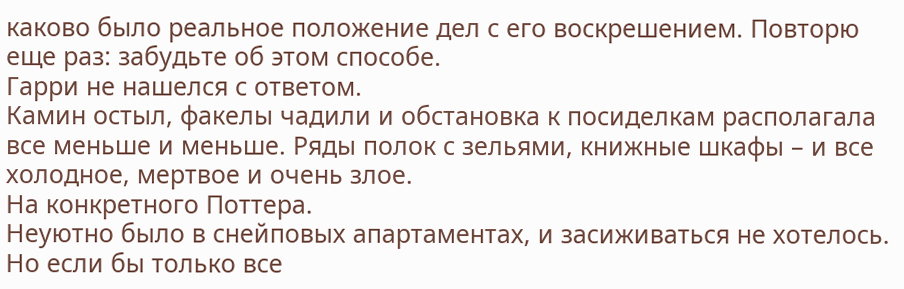каково было реальное положение дел с его воскрешением. Повторю еще раз: забудьте об этом способе.
Гарри не нашелся с ответом.
Камин остыл, факелы чадили и обстановка к посиделкам располагала все меньше и меньше. Ряды полок с зельями, книжные шкафы – и все холодное, мертвое и очень злое.
На конкретного Поттера.
Неуютно было в снейповых апартаментах, и засиживаться не хотелось. Но если бы только все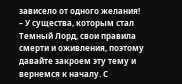зависело от одного желания!
– У существа, которым стал Темный Лорд, свои правила смерти и оживления, поэтому давайте закроем эту тему и вернемся к началу. С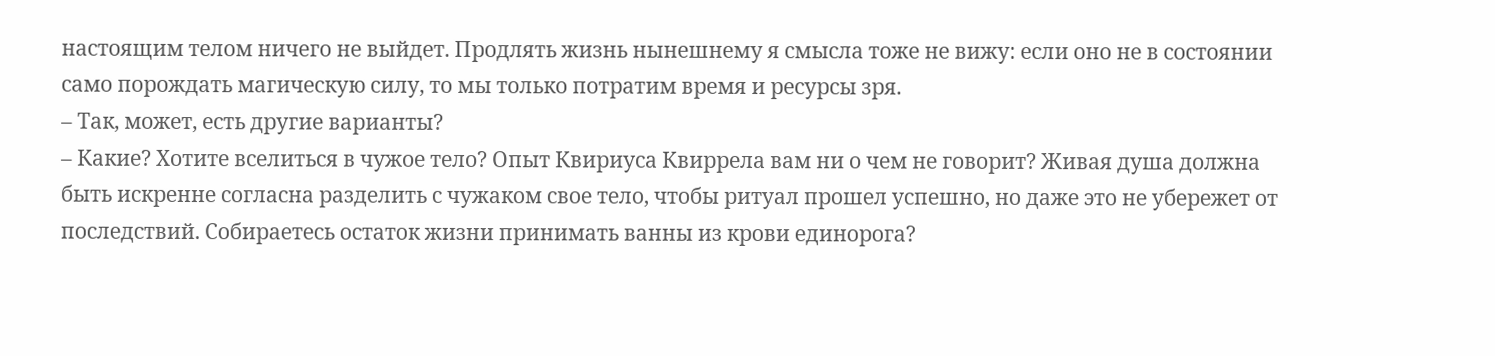настоящим телом ничего не выйдет. Продлять жизнь нынешнему я смысла тоже не вижу: если оно не в состоянии само порождать магическую силу, то мы только потратим время и ресурсы зря.
– Так, может, есть другие варианты?
– Какие? Хотите вселиться в чужое тело? Опыт Квириуса Квиррела вам ни о чем не говорит? Живая душа должна быть искренне согласна разделить с чужаком свое тело, чтобы ритуал прошел успешно, но даже это не убережет от последствий. Собираетесь остаток жизни принимать ванны из крови единорога?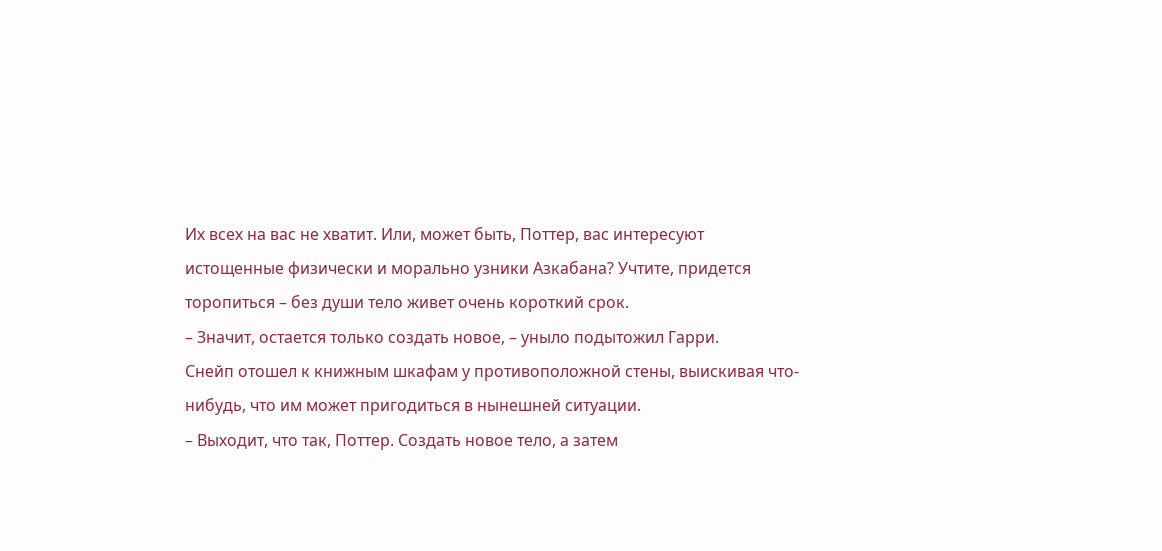Их всех на вас не хватит. Или, может быть, Поттер, вас интересуют истощенные физически и морально узники Азкабана? Учтите, придется торопиться – без души тело живет очень короткий срок.
– Значит, остается только создать новое, – уныло подытожил Гарри.
Снейп отошел к книжным шкафам у противоположной стены, выискивая что-нибудь, что им может пригодиться в нынешней ситуации.
– Выходит, что так, Поттер. Создать новое тело, а затем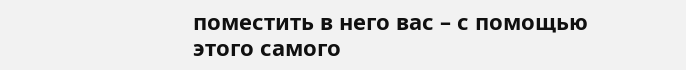поместить в него вас – с помощью этого самого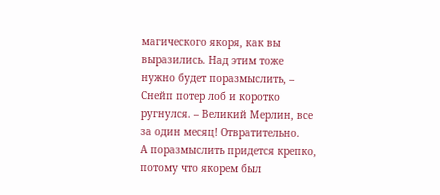магического якоря, как вы выразились. Над этим тоже нужно будет поразмыслить, – Снейп потер лоб и коротко ругнулся. – Великий Мерлин, все за один месяц! Отвратительно.
А поразмыслить придется крепко, потому что якорем был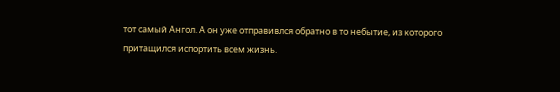тот самый Ангол. А он уже отправивлся обратно в то небытие, из которого притащился испортить всем жизнь.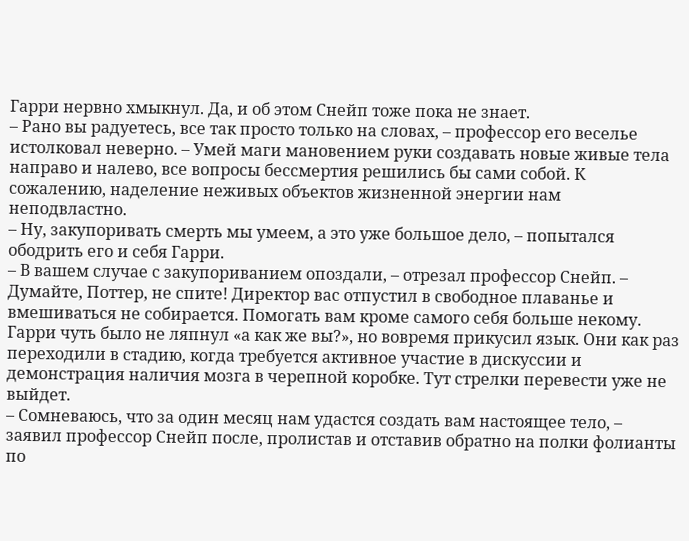Гарри нервно хмыкнул. Да, и об этом Снейп тоже пока не знает.
– Рано вы радуетесь, все так просто только на словах, – профессор его веселье истолковал неверно. – Умей маги мановением руки создавать новые живые тела направо и налево, все вопросы бессмертия решились бы сами собой. К сожалению, наделение неживых объектов жизненной энергии нам неподвластно.
– Ну, закупоривать смерть мы умеем, а это уже большое дело, – попытался ободрить его и себя Гарри.
– В вашем случае с закупориванием опоздали, – отрезал профессор Снейп. – Думайте, Поттер, не спите! Директор вас отпустил в свободное плаванье и вмешиваться не собирается. Помогать вам кроме самого себя больше некому.
Гарри чуть было не ляпнул «а как же вы?», но вовремя прикусил язык. Они как раз переходили в стадию, когда требуется активное участие в дискуссии и демонстрация наличия мозга в черепной коробке. Тут стрелки перевести уже не выйдет.
– Сомневаюсь, что за один месяц нам удастся создать вам настоящее тело, – заявил профессор Снейп после, пролистав и отставив обратно на полки фолианты по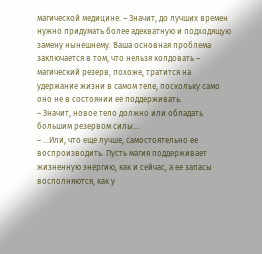магической медицине. – Значит, до лучших времен нужно придумать более адекватную и подходящую замену нынешнему. Ваша основная проблема заключается в том, что нельзя колдовать – магический резерв, похоже, тратится на удержание жизни в самом теле, поскольку само оно не в состоянии ее поддерживать.
– Значит, новое тело должно или обладать большим резервом силы…
– …Или, что еще лучше, самостоятельно ее воспроизводить. Пусть магия поддерживает жизненную энергию, как и сейчас, а ее запасы восполняются, как у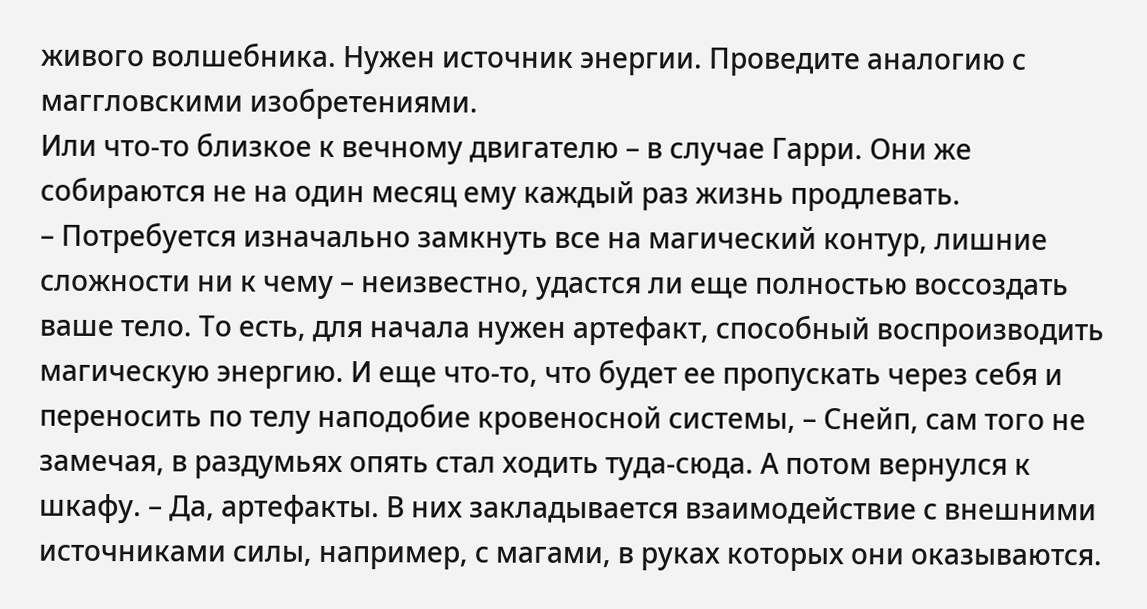живого волшебника. Нужен источник энергии. Проведите аналогию с маггловскими изобретениями.
Или что-то близкое к вечному двигателю – в случае Гарри. Они же собираются не на один месяц ему каждый раз жизнь продлевать.
– Потребуется изначально замкнуть все на магический контур, лишние сложности ни к чему – неизвестно, удастся ли еще полностью воссоздать ваше тело. То есть, для начала нужен артефакт, способный воспроизводить магическую энергию. И еще что-то, что будет ее пропускать через себя и переносить по телу наподобие кровеносной системы, – Снейп, сам того не замечая, в раздумьях опять стал ходить туда-сюда. А потом вернулся к шкафу. – Да, артефакты. В них закладывается взаимодействие с внешними источниками силы, например, с магами, в руках которых они оказываются.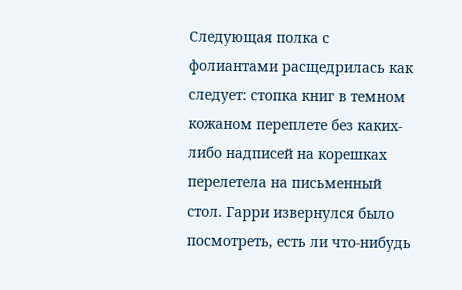Следующая полка с фолиантами расщедрилась как следует: стопка книг в темном кожаном переплете без каких-либо надписей на корешках перелетела на письменный стол. Гарри извернулся было посмотреть, есть ли что-нибудь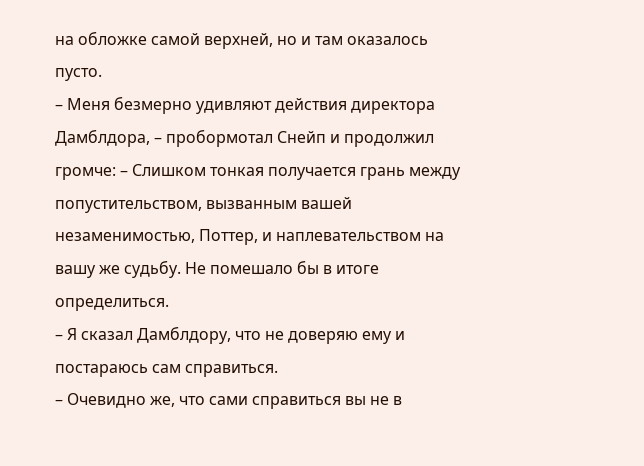на обложке самой верхней, но и там оказалось пусто.
– Меня безмерно удивляют действия директора Дамблдора, – пробормотал Снейп и продолжил громче: – Слишком тонкая получается грань между попустительством, вызванным вашей незаменимостью, Поттер, и наплевательством на вашу же судьбу. Не помешало бы в итоге определиться.
– Я сказал Дамблдору, что не доверяю ему и постараюсь сам справиться.
– Очевидно же, что сами справиться вы не в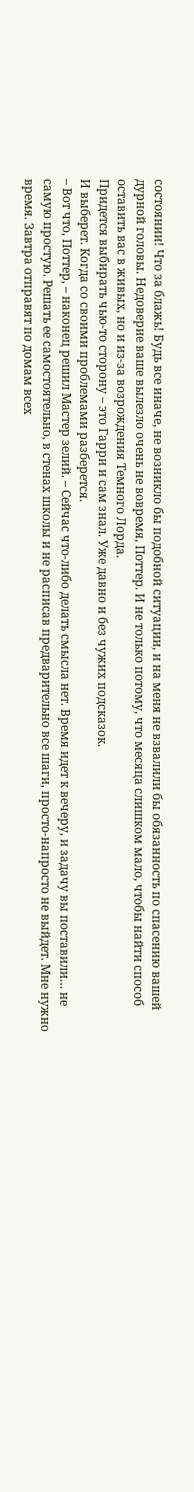состоянии! Что за блажь! Будь все иначе, не возникло бы подобной ситуации, и на меня не взвалили бы обязанность по спасению вашей дурной головы. Недоверие ваше вылезло очень не вовремя, Поттер. И не только потому, что месяца слишком мало, чтобы найти способ оставить вас в живых, но и из-за возрождения Темного Лорда.
Придется выбирать чью-то сторону – это Гарри и сам знал. Уже давно и без чужих подсказок.
И выберет. Когда со своими проблемами разберется.
– Вот что, Поттер, – наконец решил Мастер зелий. – Сейчас что-либо делать смысла нет. Время идет к вечеру, и задачу вы поставили… не самую простую. Решать ее самостоятельно, в стенах школы и не расписав предварительно все шаги, просто-напросто не выйдет. Мне нужно время. Завтра отправят по домам всех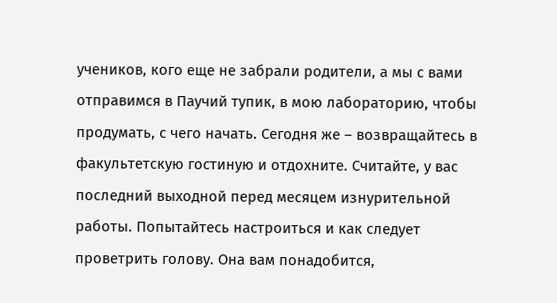учеников, кого еще не забрали родители, а мы с вами отправимся в Паучий тупик, в мою лабораторию, чтобы продумать, с чего начать. Сегодня же – возвращайтесь в факультетскую гостиную и отдохните. Считайте, у вас последний выходной перед месяцем изнурительной работы. Попытайтесь настроиться и как следует проветрить голову. Она вам понадобится,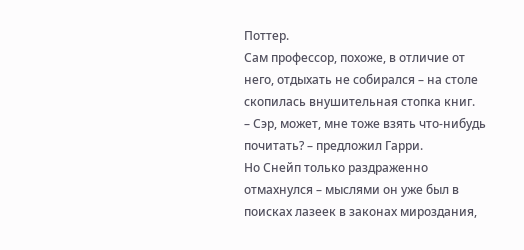Поттер.
Сам профессор, похоже, в отличие от него, отдыхать не собирался – на столе скопилась внушительная стопка книг.
– Сэр, может, мне тоже взять что-нибудь почитать? – предложил Гарри.
Но Снейп только раздраженно отмахнулся – мыслями он уже был в поисках лазеек в законах мироздания,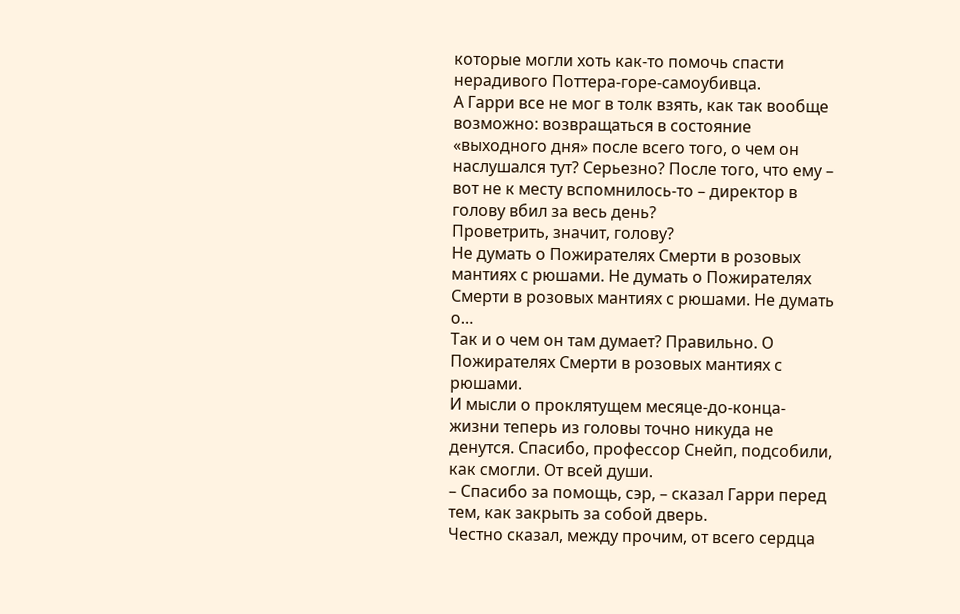которые могли хоть как-то помочь спасти нерадивого Поттера-горе-самоубивца.
А Гарри все не мог в толк взять, как так вообще возможно: возвращаться в состояние «выходного дня» после всего того, о чем он наслушался тут? Серьезно? После того, что ему – вот не к месту вспомнилось-то – директор в голову вбил за весь день?
Проветрить, значит, голову?
Не думать о Пожирателях Смерти в розовых мантиях с рюшами. Не думать о Пожирателях Смерти в розовых мантиях с рюшами. Не думать о…
Так и о чем он там думает? Правильно. О Пожирателях Смерти в розовых мантиях с рюшами.
И мысли о проклятущем месяце-до-конца-жизни теперь из головы точно никуда не денутся. Спасибо, профессор Снейп, подсобили, как смогли. От всей души.
– Спасибо за помощь, сэр, – сказал Гарри перед тем, как закрыть за собой дверь.
Честно сказал, между прочим, от всего сердца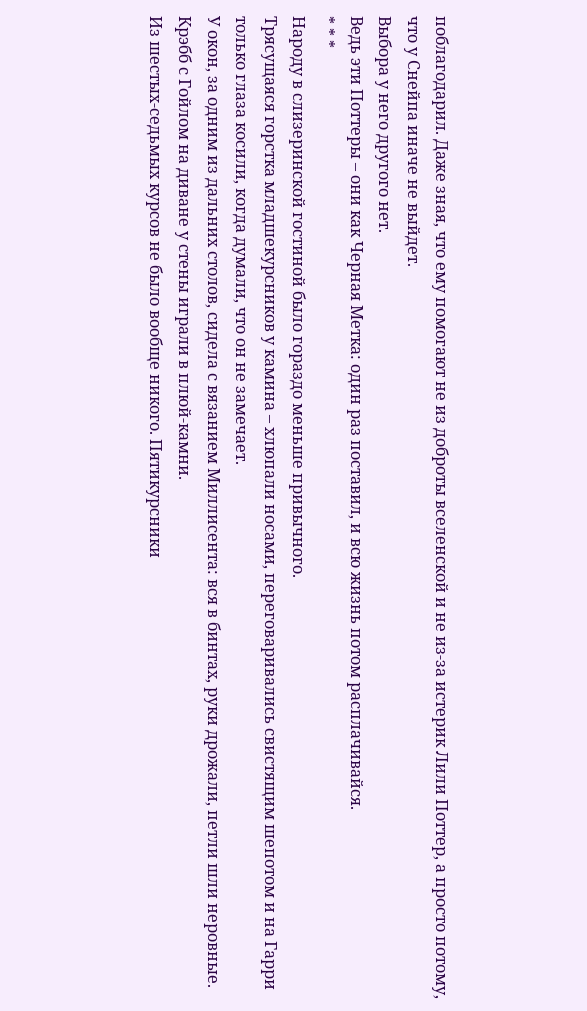поблагодарил. Даже зная, что ему помогают не из доброты вселенской и не из-за истерик Лили Поттер, а просто потому, что у Снейпа иначе не выйдет.
Выбора у него другого нет.
Ведь эти Поттеры – они как Черная Метка: один раз поставил, и всю жизнь потом расплачивайся.
* * *
Народу в слизеринской гостиной было гораздо меньше привычного.
Трясущаяся горстка младшекурсников у камина – хлюпали носами, переговаривались свистящим шепотом и на Гарри только глаза косили, когда думали, что он не замечает.
У окон, за одним из дальних столов, сидела с вязанием Миллисента: вся в бинтах, руки дрожали, петли шли неровные. Крэбб с Гойлом на диване у стены играли в плюй-камни.
Из шестых-седьмых курсов не было вообще никого. Пятикурсники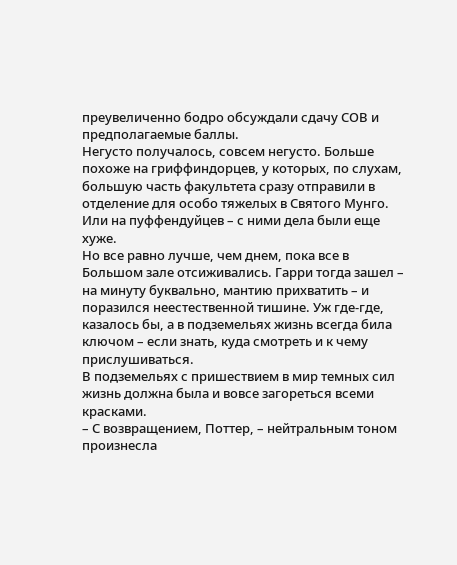преувеличенно бодро обсуждали сдачу СОВ и предполагаемые баллы.
Негусто получалось, совсем негусто. Больше похоже на гриффиндорцев, у которых, по слухам, большую часть факультета сразу отправили в отделение для особо тяжелых в Святого Мунго. Или на пуффендуйцев – с ними дела были еще хуже.
Но все равно лучше, чем днем, пока все в Большом зале отсиживались. Гарри тогда зашел – на минуту буквально, мантию прихватить – и поразился неестественной тишине. Уж где-где, казалось бы, а в подземельях жизнь всегда била ключом – если знать, куда смотреть и к чему прислушиваться.
В подземельях с пришествием в мир темных сил жизнь должна была и вовсе загореться всеми красками.
– С возвращением, Поттер, – нейтральным тоном произнесла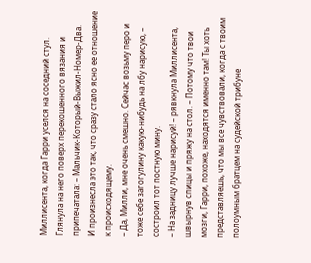Миллисента, когда Гарри уселся на соседний стул. Глянула на него поверх перекошенного вязания и припечатала: – Мальчик-Который-Выжил-Номер-Два.
И произнесла это так, что сразу стало ясно ее отношение к происходящему.
– Да, Милли, мне очень смешно. Сейчас возьму перо и тоже себе загогулину какую-нибудь на лбу нарисую, – состроил тот постную мину.
– На задницу лучше нарисуй! – рявкнула Миллисента, швырнув спицы и пряжу на стол. – Потому что твои мозги, Гарри, похоже, находятся именно там! Ты хоть представляешь, что мы все чувствовали, когда с твоим полоумным братцем на судейской трибуне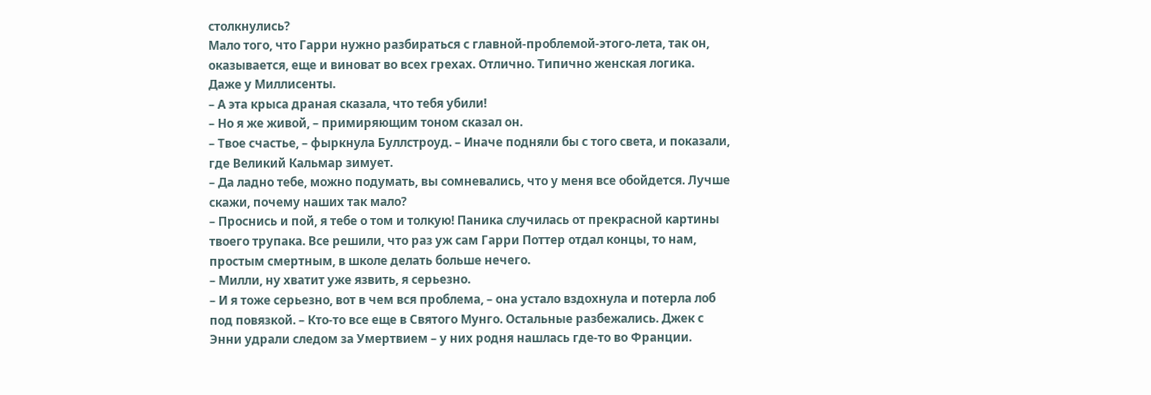столкнулись?
Мало того, что Гарри нужно разбираться с главной-проблемой-этого-лета, так он, оказывается, еще и виноват во всех грехах. Отлично. Типично женская логика.
Даже у Миллисенты.
– А эта крыса драная сказала, что тебя убили!
– Но я же живой, – примиряющим тоном сказал он.
– Твое счастье, – фыркнула Буллстроуд. – Иначе подняли бы с того света, и показали, где Великий Кальмар зимует.
– Да ладно тебе, можно подумать, вы сомневались, что у меня все обойдется. Лучше скажи, почему наших так мало?
– Проснись и пой, я тебе о том и толкую! Паника случилась от прекрасной картины твоего трупака. Все решили, что раз уж сам Гарри Поттер отдал концы, то нам, простым смертным, в школе делать больше нечего.
– Милли, ну хватит уже язвить, я серьезно.
– И я тоже серьезно, вот в чем вся проблема, – она устало вздохнула и потерла лоб под повязкой. – Кто-то все еще в Святого Мунго. Остальные разбежались. Джек с Энни удрали следом за Умертвием – у них родня нашлась где-то во Франции.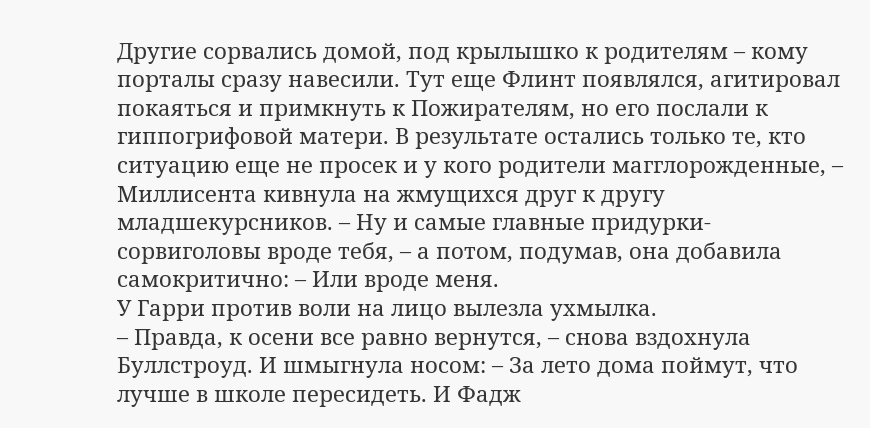Другие сорвались домой, под крылышко к родителям – кому порталы сразу навесили. Тут еще Флинт появлялся, агитировал покаяться и примкнуть к Пожирателям, но его послали к гиппогрифовой матери. В результате остались только те, кто ситуацию еще не просек и у кого родители магглорожденные, – Миллисента кивнула на жмущихся друг к другу младшекурсников. – Ну и самые главные придурки-сорвиголовы вроде тебя, – а потом, подумав, она добавила самокритично: – Или вроде меня.
У Гарри против воли на лицо вылезла ухмылка.
– Правда, к осени все равно вернутся, – снова вздохнула Буллстроуд. И шмыгнула носом: – За лето дома поймут, что лучше в школе пересидеть. И Фадж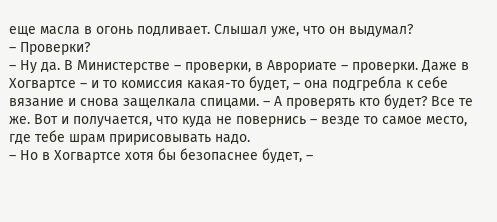еще масла в огонь подливает. Слышал уже, что он выдумал?
– Проверки?
– Ну да. В Министерстве – проверки, в Аврориате – проверки. Даже в Хогвартсе – и то комиссия какая-то будет, – она подгребла к себе вязание и снова защелкала спицами. – А проверять кто будет? Все те же. Вот и получается, что куда не повернись – везде то самое место, где тебе шрам пририсовывать надо.
– Но в Хогвартсе хотя бы безопаснее будет, –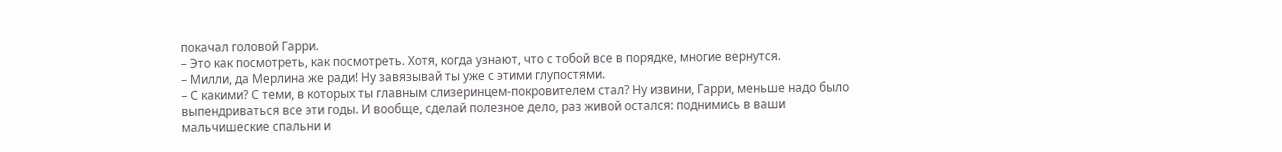покачал головой Гарри.
– Это как посмотреть, как посмотреть. Хотя, когда узнают, что с тобой все в порядке, многие вернутся.
– Милли, да Мерлина же ради! Ну завязывай ты уже с этими глупостями.
– С какими? С теми, в которых ты главным слизеринцем-покровителем стал? Ну извини, Гарри, меньше надо было выпендриваться все эти годы. И вообще, сделай полезное дело, раз живой остался: поднимись в ваши мальчишеские спальни и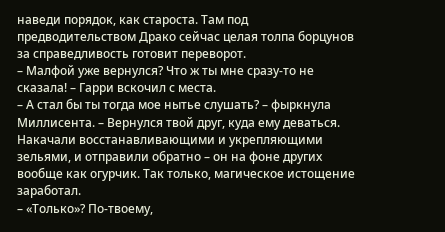наведи порядок, как староста. Там под предводительством Драко сейчас целая толпа борцунов за справедливость готовит переворот.
– Малфой уже вернулся? Что ж ты мне сразу-то не сказала! – Гарри вскочил с места.
– А стал бы ты тогда мое нытье слушать? – фыркнула Миллисента. – Вернулся твой друг, куда ему деваться. Накачали восстанавливающими и укрепляющими зельями, и отправили обратно – он на фоне других вообще как огурчик. Так только, магическое истощение заработал.
– «Только»? По-твоему,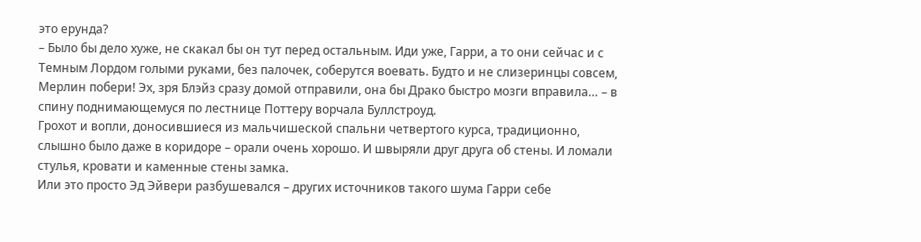это ерунда?
– Было бы дело хуже, не скакал бы он тут перед остальным. Иди уже, Гарри, а то они сейчас и с Темным Лордом голыми руками, без палочек, соберутся воевать. Будто и не слизеринцы совсем, Мерлин побери! Эх, зря Блэйз сразу домой отправили, она бы Драко быстро мозги вправила… – в спину поднимающемуся по лестнице Поттеру ворчала Буллстроуд.
Грохот и вопли, доносившиеся из мальчишеской спальни четвертого курса, традиционно, слышно было даже в коридоре – орали очень хорошо. И швыряли друг друга об стены. И ломали стулья, кровати и каменные стены замка.
Или это просто Эд Эйвери разбушевался – других источников такого шума Гарри себе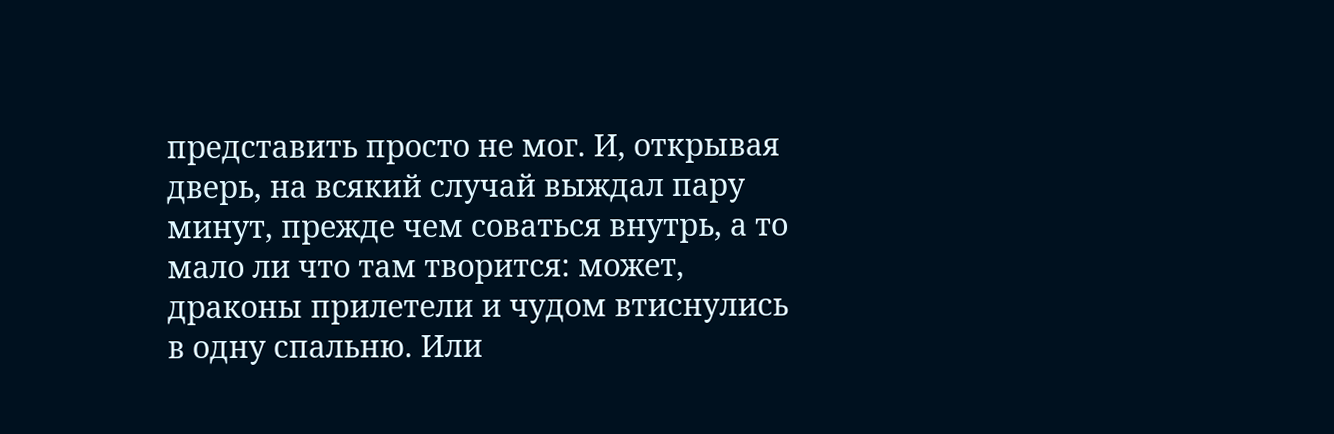представить просто не мог. И, открывая дверь, на всякий случай выждал пару минут, прежде чем соваться внутрь, а то мало ли что там творится: может, драконы прилетели и чудом втиснулись в одну спальню. Или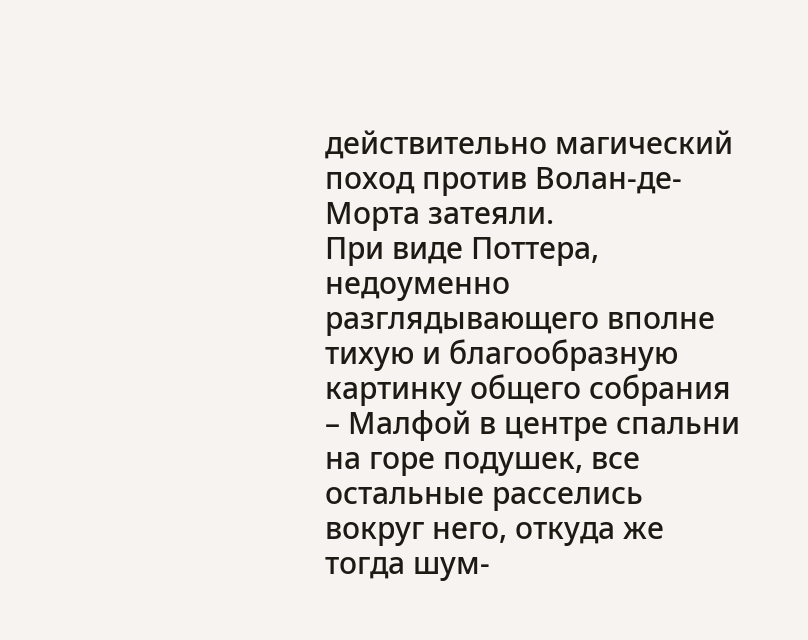действительно магический поход против Волан-де-Морта затеяли.
При виде Поттера, недоуменно разглядывающего вполне тихую и благообразную картинку общего собрания – Малфой в центре спальни на горе подушек, все остальные расселись вокруг него, откуда же тогда шум-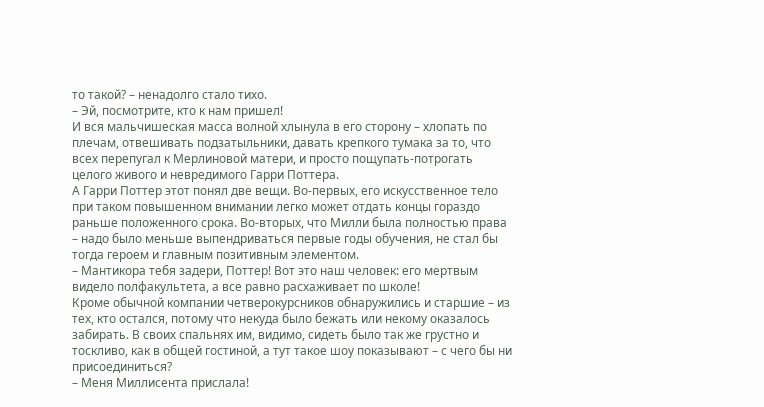то такой? – ненадолго стало тихо.
– Эй, посмотрите, кто к нам пришел!
И вся мальчишеская масса волной хлынула в его сторону – хлопать по плечам, отвешивать подзатыльники, давать крепкого тумака за то, что всех перепугал к Мерлиновой матери, и просто пощупать-потрогать целого живого и невредимого Гарри Поттера.
А Гарри Поттер этот понял две вещи. Во-первых, его искусственное тело при таком повышенном внимании легко может отдать концы гораздо раньше положенного срока. Во-вторых, что Милли была полностью права – надо было меньше выпендриваться первые годы обучения, не стал бы тогда героем и главным позитивным элементом.
– Мантикора тебя задери, Поттер! Вот это наш человек: его мертвым видело полфакультета, а все равно расхаживает по школе!
Кроме обычной компании четверокурсников обнаружились и старшие – из тех, кто остался, потому что некуда было бежать или некому оказалось забирать. В своих спальнях им, видимо, сидеть было так же грустно и тоскливо, как в общей гостиной, а тут такое шоу показывают – с чего бы ни присоединиться?
– Меня Миллисента прислала!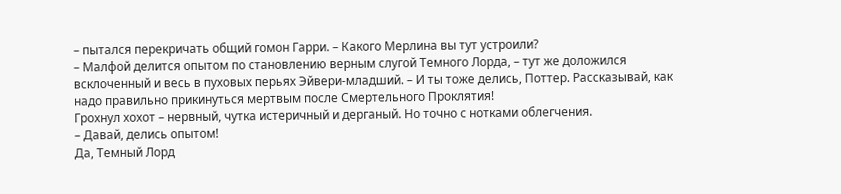– пытался перекричать общий гомон Гарри. – Какого Мерлина вы тут устроили?
– Малфой делится опытом по становлению верным слугой Темного Лорда, – тут же доложился всклоченный и весь в пуховых перьях Эйвери-младший. – И ты тоже делись, Поттер. Рассказывай, как надо правильно прикинуться мертвым после Смертельного Проклятия!
Грохнул хохот – нервный, чутка истеричный и дерганый. Но точно с нотками облегчения.
– Давай, делись опытом!
Да, Темный Лорд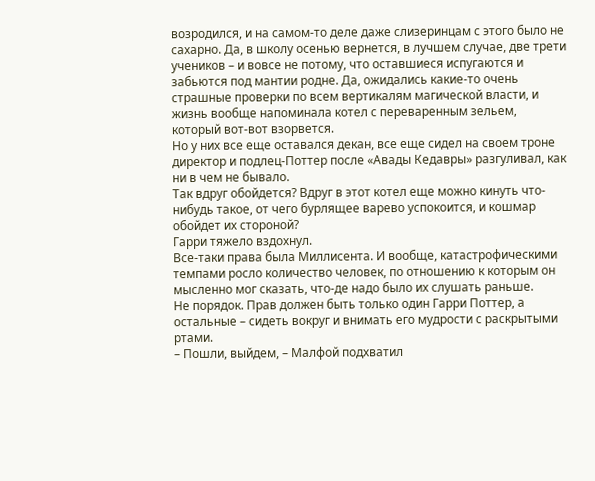возродился, и на самом-то деле даже слизеринцам с этого было не сахарно. Да, в школу осенью вернется, в лучшем случае, две трети учеников – и вовсе не потому, что оставшиеся испугаются и забьются под мантии родне. Да, ожидались какие-то очень страшные проверки по всем вертикалям магической власти, и жизнь вообще напоминала котел с переваренным зельем, который вот-вот взорвется.
Но у них все еще оставался декан, все еще сидел на своем троне директор и подлец-Поттер после «Авады Кедавры» разгуливал, как ни в чем не бывало.
Так вдруг обойдется? Вдруг в этот котел еще можно кинуть что-нибудь такое, от чего бурлящее варево успокоится, и кошмар обойдет их стороной?
Гарри тяжело вздохнул.
Все-таки права была Миллисента. И вообще, катастрофическими темпами росло количество человек, по отношению к которым он мысленно мог сказать, что-де надо было их слушать раньше.
Не порядок. Прав должен быть только один Гарри Поттер, а остальные – сидеть вокруг и внимать его мудрости с раскрытыми ртами.
– Пошли, выйдем, – Малфой подхватил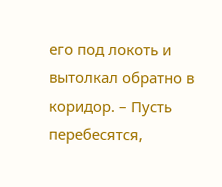его под локоть и вытолкал обратно в коридор. – Пусть перебесятся,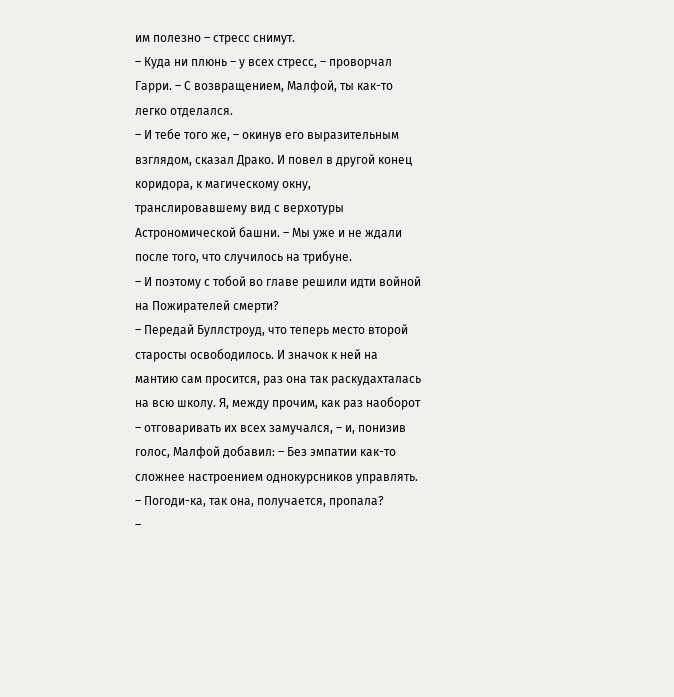им полезно – стресс снимут.
– Куда ни плюнь – у всех стресс, – проворчал Гарри. – С возвращением, Малфой, ты как-то легко отделался.
– И тебе того же, – окинув его выразительным взглядом, сказал Драко. И повел в другой конец коридора, к магическому окну, транслировавшему вид с верхотуры Астрономической башни. – Мы уже и не ждали после того, что случилось на трибуне.
– И поэтому с тобой во главе решили идти войной на Пожирателей смерти?
– Передай Буллстроуд, что теперь место второй старосты освободилось. И значок к ней на мантию сам просится, раз она так раскудахталась на всю школу. Я, между прочим, как раз наоборот – отговаривать их всех замучался, – и, понизив голос, Малфой добавил: – Без эмпатии как-то сложнее настроением однокурсников управлять.
– Погоди-ка, так она, получается, пропала?
–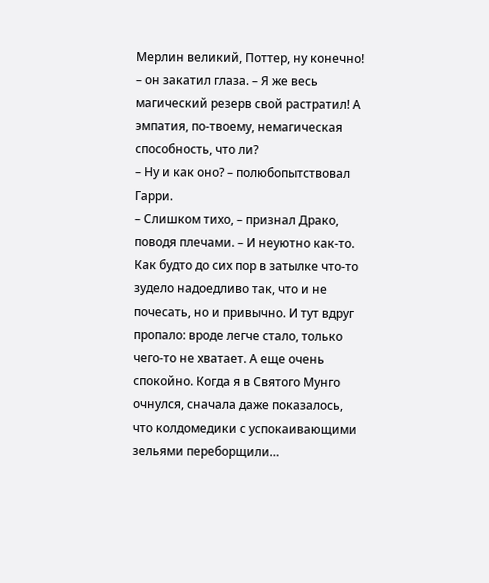Мерлин великий, Поттер, ну конечно! – он закатил глаза. – Я же весь магический резерв свой растратил! А эмпатия, по-твоему, немагическая способность, что ли?
– Ну и как оно? – полюбопытствовал Гарри.
– Слишком тихо, – признал Драко, поводя плечами. – И неуютно как-то. Как будто до сих пор в затылке что-то зудело надоедливо так, что и не почесать, но и привычно. И тут вдруг пропало: вроде легче стало, только чего-то не хватает. А еще очень спокойно. Когда я в Святого Мунго очнулся, сначала даже показалось, что колдомедики с успокаивающими зельями переборщили…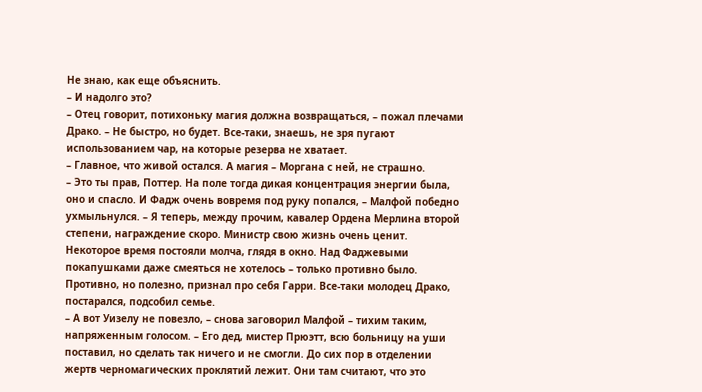Не знаю, как еще объяснить.
– И надолго это?
– Отец говорит, потихоньку магия должна возвращаться, – пожал плечами Драко. – Не быстро, но будет. Все-таки, знаешь, не зря пугают использованием чар, на которые резерва не хватает.
– Главное, что живой остался. А магия – Моргана с ней, не страшно.
– Это ты прав, Поттер. На поле тогда дикая концентрация энергии была, оно и спасло. И Фадж очень вовремя под руку попался, – Малфой победно ухмыльнулся. – Я теперь, между прочим, кавалер Ордена Мерлина второй степени, награждение скоро. Министр свою жизнь очень ценит.
Некоторое время постояли молча, глядя в окно. Над Фаджевыми покапушками даже смеяться не хотелось – только противно было.
Противно, но полезно, признал про себя Гарри. Все-таки молодец Драко, постарался, подсобил семье.
– А вот Уизелу не повезло, – снова заговорил Малфой – тихим таким, напряженным голосом. – Его дед, мистер Прюэтт, всю больницу на уши поставил, но сделать так ничего и не смогли. До сих пор в отделении жертв черномагических проклятий лежит. Они там считают, что это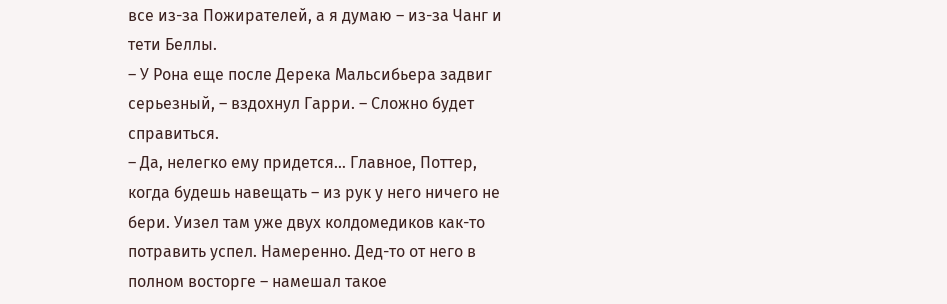все из-за Пожирателей, а я думаю – из-за Чанг и тети Беллы.
– У Рона еще после Дерека Мальсибьера задвиг серьезный, – вздохнул Гарри. – Сложно будет справиться.
– Да, нелегко ему придется… Главное, Поттер, когда будешь навещать – из рук у него ничего не бери. Уизел там уже двух колдомедиков как-то потравить успел. Намеренно. Дед-то от него в полном восторге – намешал такое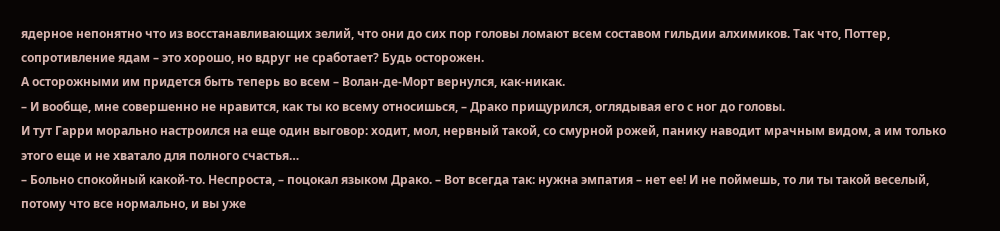ядерное непонятно что из восстанавливающих зелий, что они до сих пор головы ломают всем составом гильдии алхимиков. Так что, Поттер, сопротивление ядам – это хорошо, но вдруг не сработает? Будь осторожен.
А осторожными им придется быть теперь во всем – Волан-де-Морт вернулся, как-никак.
– И вообще, мне совершенно не нравится, как ты ко всему относишься, – Драко прищурился, оглядывая его с ног до головы.
И тут Гарри морально настроился на еще один выговор: ходит, мол, нервный такой, со смурной рожей, панику наводит мрачным видом, а им только этого еще и не хватало для полного счастья…
– Больно спокойный какой-то. Неспроста, – поцокал языком Драко. – Вот всегда так: нужна эмпатия – нет ее! И не поймешь, то ли ты такой веселый, потому что все нормально, и вы уже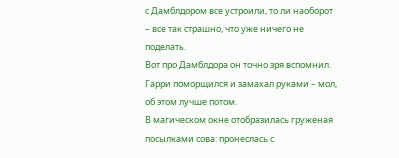с Дамблдором все устроили, то ли наоборот – все так страшно, что уже ничего не поделать.
Вот про Дамблдора он точно зря вспомнил. Гарри поморщился и замахал руками – мол, об этом лучше потом.
В магическом окне отобразилась груженая посылками сова: пронеслась с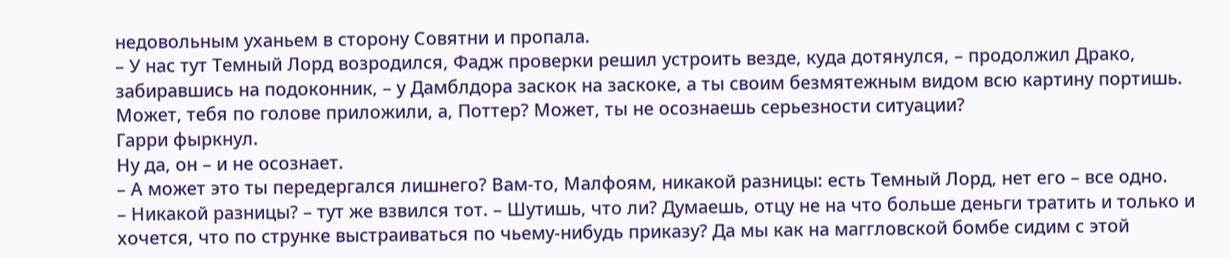недовольным уханьем в сторону Совятни и пропала.
– У нас тут Темный Лорд возродился, Фадж проверки решил устроить везде, куда дотянулся, – продолжил Драко, забиравшись на подоконник, – у Дамблдора заскок на заскоке, а ты своим безмятежным видом всю картину портишь. Может, тебя по голове приложили, а, Поттер? Может, ты не осознаешь серьезности ситуации?
Гарри фыркнул.
Ну да, он – и не осознает.
– А может это ты передергался лишнего? Вам-то, Малфоям, никакой разницы: есть Темный Лорд, нет его – все одно.
– Никакой разницы? – тут же взвился тот. – Шутишь, что ли? Думаешь, отцу не на что больше деньги тратить и только и хочется, что по струнке выстраиваться по чьему-нибудь приказу? Да мы как на маггловской бомбе сидим с этой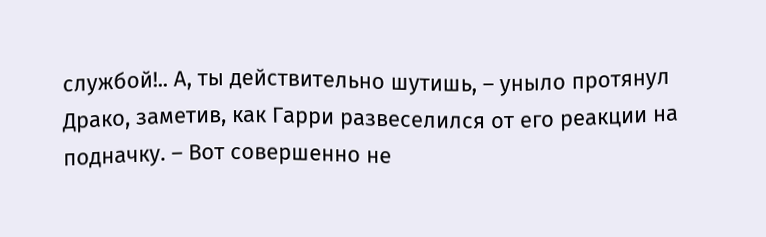службой!.. А, ты действительно шутишь, – уныло протянул Драко, заметив, как Гарри развеселился от его реакции на подначку. – Вот совершенно не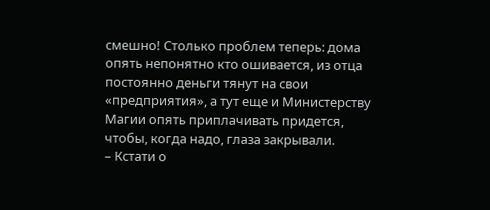смешно! Столько проблем теперь: дома опять непонятно кто ошивается, из отца постоянно деньги тянут на свои «предприятия», а тут еще и Министерству Магии опять приплачивать придется, чтобы, когда надо, глаза закрывали.
– Кстати о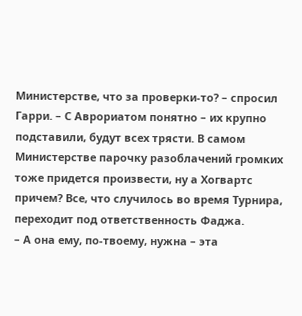Министерстве, что за проверки-то? – спросил Гарри. – С Аврориатом понятно – их крупно подставили, будут всех трясти. В самом Министерстве парочку разоблачений громких тоже придется произвести, ну а Хогвартс причем? Все, что случилось во время Турнира, переходит под ответственность Фаджа.
– А она ему, по-твоему, нужна – эта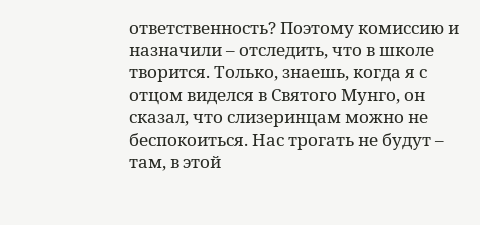ответственность? Поэтому комиссию и назначили – отследить, что в школе творится. Только, знаешь, когда я с отцом виделся в Святого Мунго, он сказал, что слизеринцам можно не беспокоиться. Нас трогать не будут – там, в этой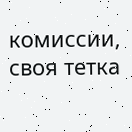комиссии, своя тетка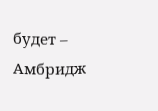будет – Амбридж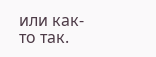или как-то так.